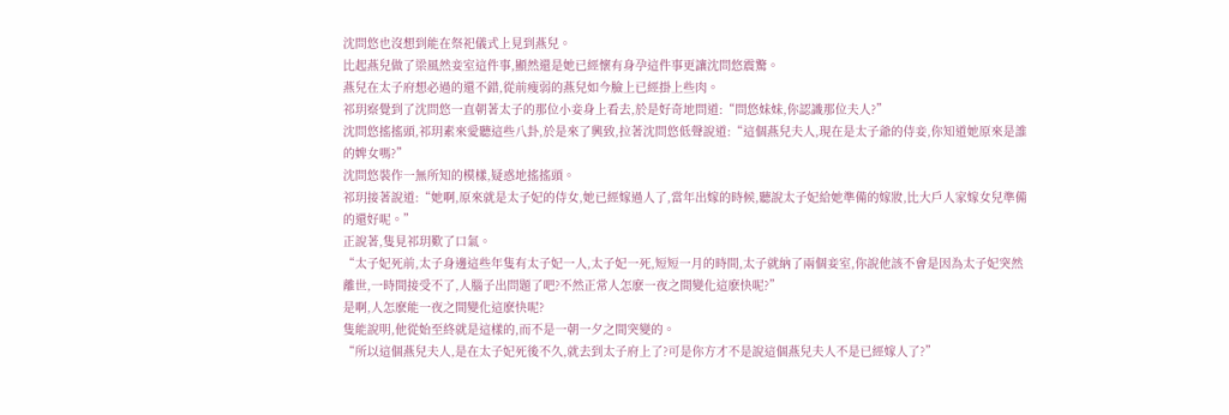沈問悠也沒想到能在祭祀儀式上見到燕兒。
比起燕兒做了梁風然妾室這件事,顯然還是她已經懷有身孕這件事更讓沈問悠震驚。
燕兒在太子府想必過的還不錯,從前瘦弱的燕兒如今臉上已經掛上些肉。
祁玥察覺到了沈問悠一直朝著太子的那位小妾身上看去,於是好奇地問道:“問悠妹妹,你認識那位夫人?”
沈問悠搖搖頭,祁玥素來愛聽這些八卦,於是來了興致,拉著沈問悠低聲說道:“這個燕兒夫人,現在是太子爺的侍妾,你知道她原來是誰的婢女嗎?”
沈問悠裝作一無所知的模樣,疑惑地搖搖頭。
祁玥接著說道:“她啊,原來就是太子妃的侍女,她已經嫁過人了,當年出嫁的時候,聽說太子妃給她準備的嫁妝,比大戶人家嫁女兒準備的還好呢。”
正說著,隻見祁玥歎了口氣。
“太子妃死前,太子身邊這些年隻有太子妃一人,太子妃一死,短短一月的時間,太子就納了兩個妾室,你說他該不會是因為太子妃突然離世,一時間接受不了,人腦子出問題了吧?不然正常人怎麽一夜之間變化這麽快呢?”
是啊,人怎麽能一夜之間變化這麽快呢?
隻能說明,他從始至終就是這樣的,而不是一朝一夕之間突變的。
“所以這個燕兒夫人,是在太子妃死後不久,就去到太子府上了?可是你方才不是說這個燕兒夫人不是已經嫁人了?”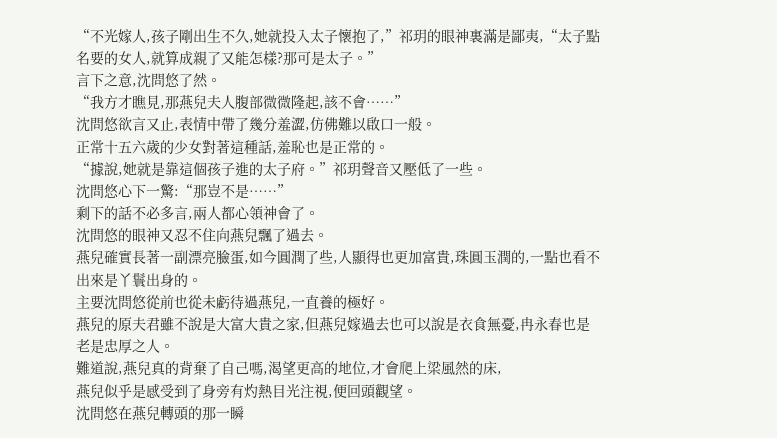“不光嫁人,孩子剛出生不久,她就投入太子懷抱了,”祁玥的眼神裏滿是鄙夷,“太子點名要的女人,就算成親了又能怎樣?那可是太子。”
言下之意,沈問悠了然。
“我方才瞧見,那燕兒夫人腹部微微隆起,該不會……”
沈問悠欲言又止,表情中帶了幾分羞澀,仿佛難以啟口一般。
正常十五六歲的少女對著這種話,羞恥也是正常的。
“據說,她就是靠這個孩子進的太子府。”祁玥聲音又壓低了一些。
沈問悠心下一驚:“那豈不是……”
剩下的話不必多言,兩人都心領神會了。
沈問悠的眼神又忍不住向燕兒飄了過去。
燕兒確實長著一副漂亮臉蛋,如今圓潤了些,人顯得也更加富貴,珠圓玉潤的,一點也看不出來是丫鬟出身的。
主要沈問悠從前也從未虧待過燕兒,一直養的極好。
燕兒的原夫君雖不說是大富大貴之家,但燕兒嫁過去也可以說是衣食無憂,冉永春也是老是忠厚之人。
難道說,燕兒真的背棄了自己嗎,渴望更高的地位,才會爬上梁風然的床,
燕兒似乎是感受到了身旁有灼熱目光注視,便回頭觀望。
沈問悠在燕兒轉頭的那一瞬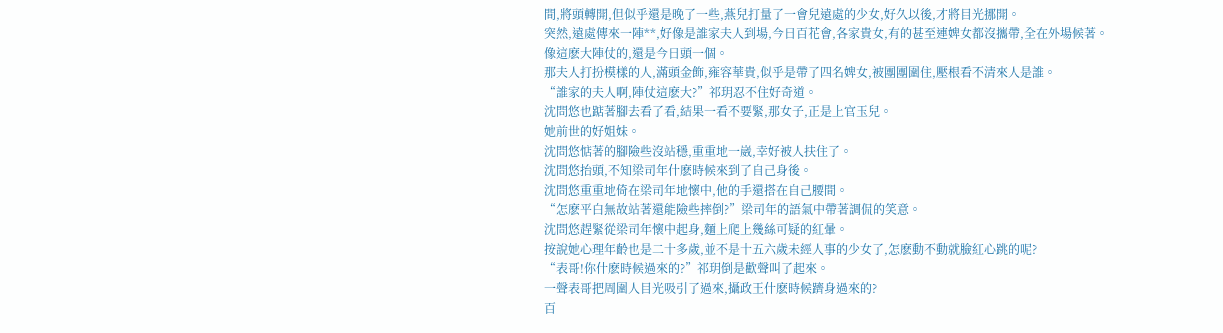間,將頭轉開,但似乎還是晚了一些,燕兒打量了一會兒遠處的少女,好久以後,才將目光挪開。
突然,遠處傳來一陣**,好像是誰家夫人到場,今日百花會,各家貴女,有的甚至連婢女都沒攜帶,全在外場候著。
像這麽大陣仗的,還是今日頭一個。
那夫人打扮模樣的人,滿頭金飾,雍容華貴,似乎是帶了四名婢女,被團團圍住,壓根看不清來人是誰。
“誰家的夫人啊,陣仗這麽大?”祁玥忍不住好奇道。
沈問悠也踮著腳去看了看,結果一看不要緊,那女子,正是上官玉兒。
她前世的好姐妹。
沈問悠惦著的腳險些沒站穩,重重地一崴,幸好被人扶住了。
沈問悠抬頭,不知梁司年什麽時候來到了自己身後。
沈問悠重重地倚在梁司年地懷中,他的手還搭在自己腰間。
“怎麽平白無故站著還能險些摔倒?”梁司年的語氣中帶著調侃的笑意。
沈問悠趕緊從梁司年懷中起身,麵上爬上幾絲可疑的紅暈。
按說她心理年齡也是二十多歲,並不是十五六歲未經人事的少女了,怎麽動不動就臉紅心跳的呢?
“表哥!你什麽時候過來的?”祁玥倒是歡聲叫了起來。
一聲表哥把周圍人目光吸引了過來,攝政王什麽時候躋身過來的?
百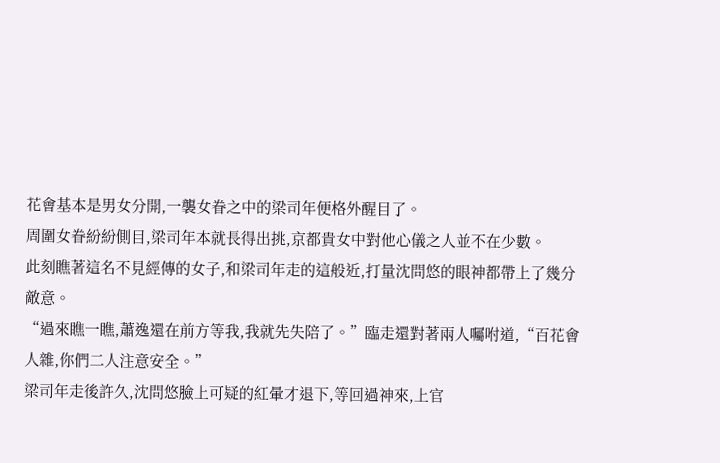花會基本是男女分開,一襲女眷之中的梁司年便格外醒目了。
周圍女眷紛紛側目,梁司年本就長得出挑,京都貴女中對他心儀之人並不在少數。
此刻瞧著這名不見經傳的女子,和梁司年走的這般近,打量沈問悠的眼神都帶上了幾分敵意。
“過來瞧一瞧,蕭逸還在前方等我,我就先失陪了。”臨走還對著兩人囑咐道,“百花會人雜,你們二人注意安全。”
梁司年走後許久,沈問悠臉上可疑的紅暈才退下,等回過神來,上官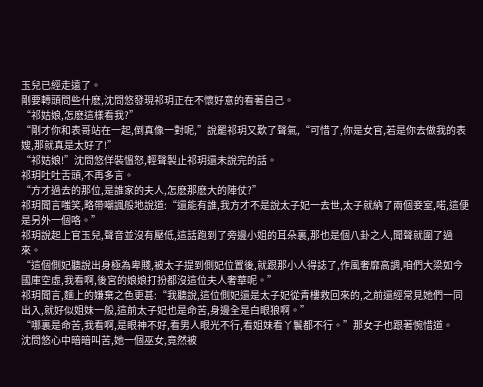玉兒已經走遠了。
剛要轉頭問些什麽,沈問悠發現祁玥正在不懷好意的看著自己。
“祁姑娘,怎麽這樣看我?”
“剛才你和表哥站在一起,倒真像一對呢,”說罷祁玥又歎了聲氣,“可惜了,你是女官,若是你去做我的表嫂,那就真是太好了!”
“祁姑娘!”沈問悠佯裝慍怒,輕聲製止祁玥還未說完的話。
祁玥吐吐舌頭,不再多言。
“方才過去的那位,是誰家的夫人,怎麽那麽大的陣仗?”
祁玥聞言嗤笑,略帶嘲諷般地說道:“還能有誰,我方才不是說太子妃一去世,太子就納了兩個妾室,喏,這便是另外一個咯。”
祁玥說起上官玉兒,聲音並沒有壓低,這話跑到了旁邊小姐的耳朵裏,那也是個八卦之人,聞聲就圍了過來。
“這個側妃聽說出身極為卑賤,被太子提到側妃位置後,就跟那小人得誌了,作風奢靡高調,咱們大梁如今國庫空虛,我看啊,後宮的娘娘打扮都沒這位夫人奢華呢。”
祁玥聞言,麵上的嫌棄之色更甚:“我聽說,這位側妃還是太子妃從青樓救回來的,之前還經常見她們一同出入,就好似姐妹一般,這前太子妃也是命苦,身邊全是白眼狼啊。”
“哪裏是命苦,我看啊,是眼神不好,看男人眼光不行,看姐妹看丫鬟都不行。”那女子也跟著惋惜道。
沈問悠心中暗暗叫苦,她一個巫女,竟然被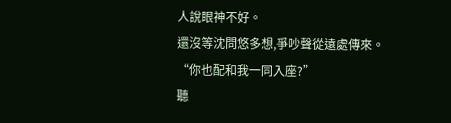人說眼神不好。
還沒等沈問悠多想,爭吵聲從遠處傳來。
“你也配和我一同入座?”
聽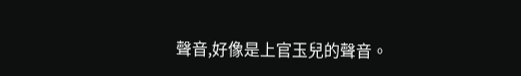聲音,好像是上官玉兒的聲音。